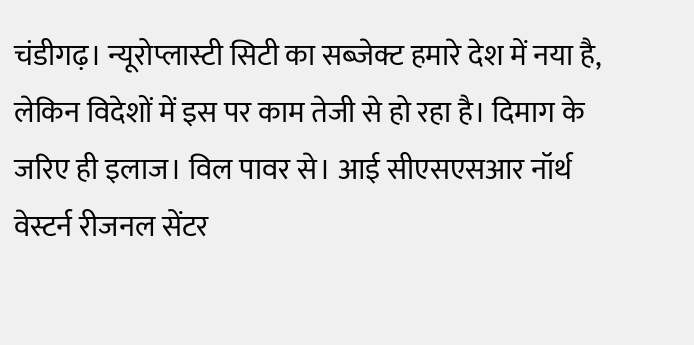चंडीगढ़। न्यूरोप्लास्टी सिटी का सब्जेक्ट हमारे देश में नया है, लेकिन विदेशों में इस पर काम तेजी से हो रहा है। दिमाग के जरिए ही इलाज। विल पावर से। आई सीएसएसआर नॉर्थ वेस्टर्न रीजनल सेंटर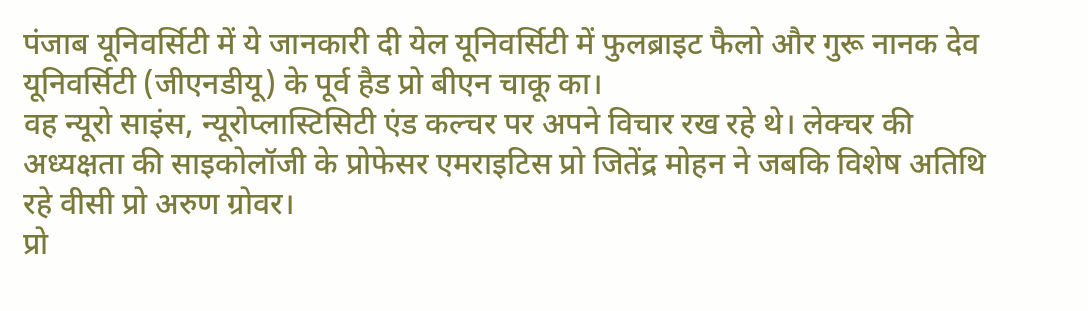पंजाब यूनिवर्सिटी में ये जानकारी दी येल यूनिवर्सिटी में फुलब्राइट फैलो और गुरू नानक देव यूनिवर्सिटी (जीएनडीयू) के पूर्व हैड प्रो बीएन चाकू का।
वह न्यूरो साइंस, न्यूरोप्लास्टिसिटी एंड कल्चर पर अपने विचार रख रहे थे। लेक्चर की अध्यक्षता की साइकोलॉजी के प्रोफेसर एमराइटिस प्रो जितेंद्र मोहन ने जबकि विशेष अतिथि रहे वीसी प्रो अरुण ग्रोवर।
प्रो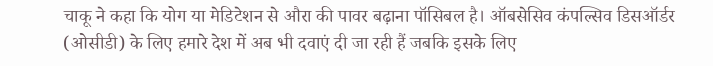चाकू ने कहा कि योग या मेडिटेशन से औरा की पावर बढ़ाना पॉसिबल है। ऑबसेसिव कंपल्सिव डिसऑर्डर (ओसीडी) के लिए हमारे देश में अब भी दवाएं दी जा रही हैं जबकि इसके लिए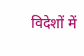विदेशों में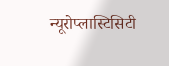न्यूरोप्लास्टिसिटी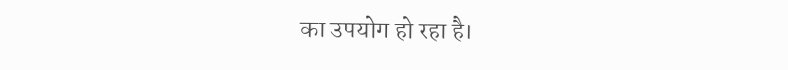का उपयोग हो रहा है।